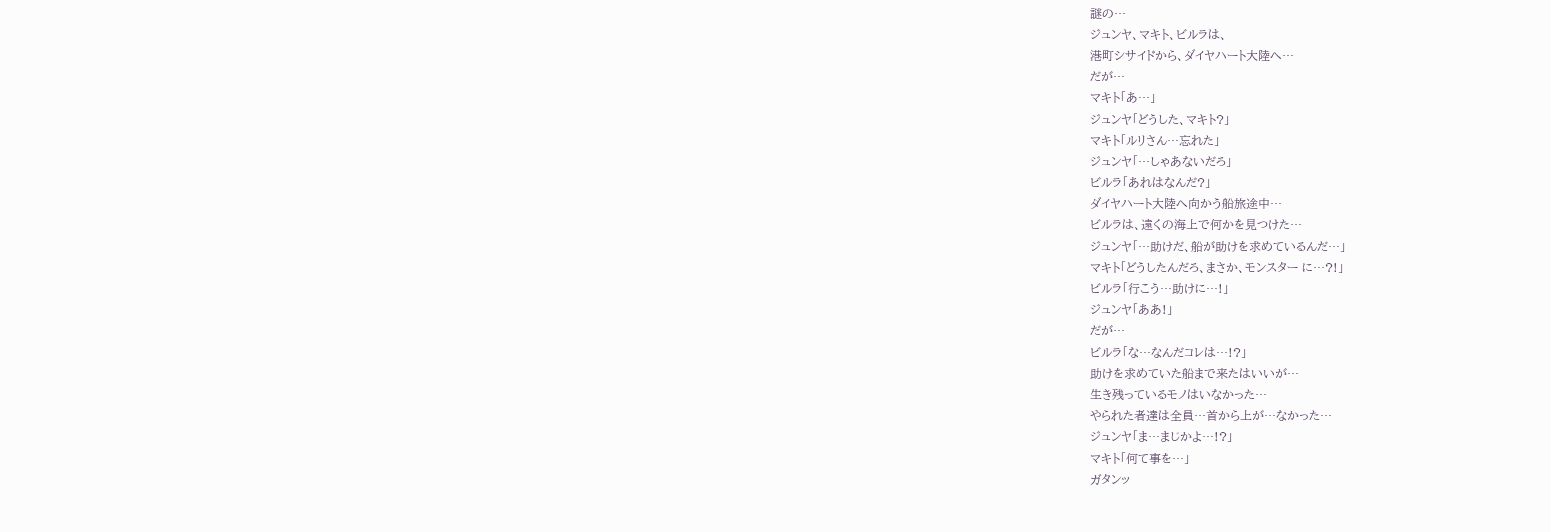謎の…
ジュンヤ、マキト、ビルラは、
港町シサイドから、ダイヤハート大陸へ…
だが…
マキト「あ…」
ジュンヤ「どうした、マキト?」
マキト「ルリさん…忘れた」
ジュンヤ「…しゃあないだろ」
ビルラ「あれはなんだ?」
ダイヤハート大陸へ向かう船旅途中…
ビルラは、遠くの海上で何かを見つけた…
ジュンヤ「…助けだ、船が助けを求めているんだ…」
マキト「どうしたんだろ、まさか、モンスター に…?!」
ビルラ「行こう…助けに…!」
ジュンヤ「ああ!」
だが…
ビルラ「な…なんだコレは…!?」
助けを求めていた船まで来たはいいが…
生き残っているモノはいなかった…
やられた者達は全員…首から上が…なかった…
ジュンヤ「ま…まじかよ…!?」
マキト「何て事を…」
ガタンッ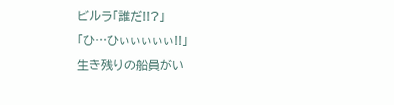ビルラ「誰だ!!?」
「ひ…ひぃぃぃぃぃ!!」
生き残りの船員がい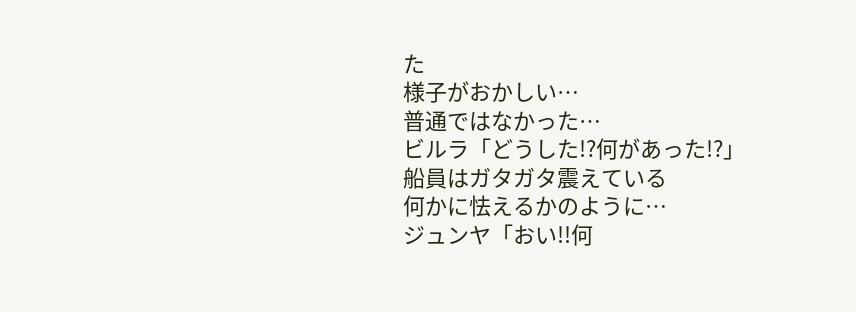た
様子がおかしい…
普通ではなかった…
ビルラ「どうした!?何があった!?」
船員はガタガタ震えている
何かに怯えるかのように…
ジュンヤ「おい!!何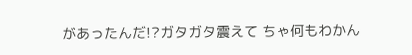があったんだ!?ガタガタ震えて ちゃ何もわかん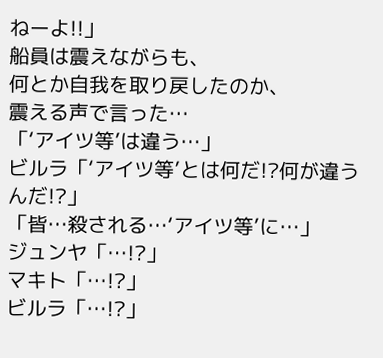ねーよ!!」
船員は震えながらも、
何とか自我を取り戻したのか、
震える声で言った…
「‘アイツ等’は違う…」
ビルラ「‘アイツ等’とは何だ!?何が違うんだ!?」
「皆…殺される…‘アイツ等’に…」
ジュンヤ「…!?」
マキト「…!?」
ビルラ「…!?」